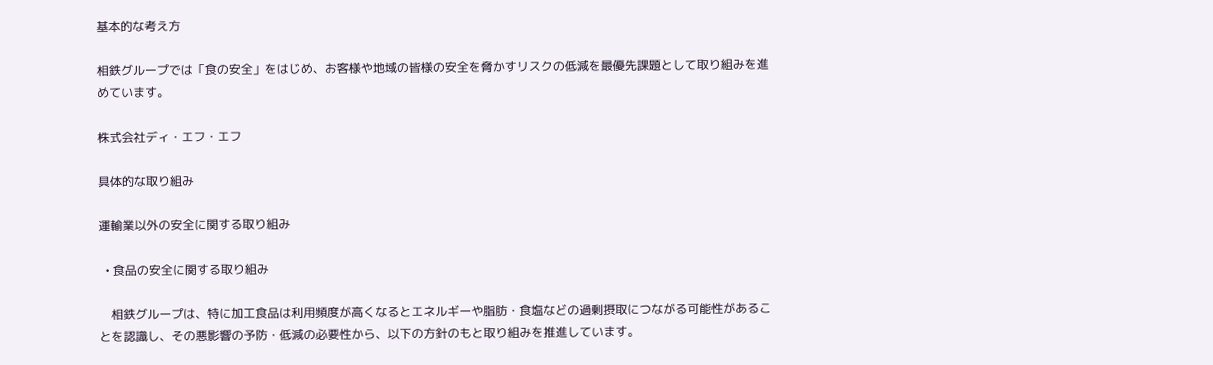基本的な考え方

相鉄グループでは「食の安全」をはじめ、お客様や地域の皆様の安全を脅かすリスクの低減を最優先課題として取り組みを進めています。

株式会社ディ・エフ・エフ

具体的な取り組み

運輸業以外の安全に関する取り組み

  • 食品の安全に関する取り組み

    相鉄グループは、特に加工食品は利用頻度が高くなるとエネルギーや脂肪・食塩などの過剰摂取につながる可能性があることを認識し、その悪影響の予防・低減の必要性から、以下の方針のもと取り組みを推進しています。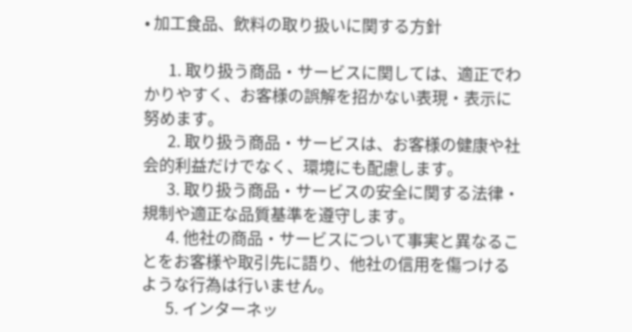• 加工食品、飲料の取り扱いに関する方針

      1. 取り扱う商品・サービスに関しては、適正でわかりやすく、お客様の誤解を招かない表現・表示に努めます。
      2. 取り扱う商品・サービスは、お客様の健康や社会的利益だけでなく、環境にも配慮します。
      3. 取り扱う商品・サービスの安全に関する法律・規制や適正な品質基準を遵守します。
      4. 他社の商品・サービスについて事実と異なることをお客様や取引先に語り、他社の信用を傷つけるような行為は行いません。
      5. インターネッ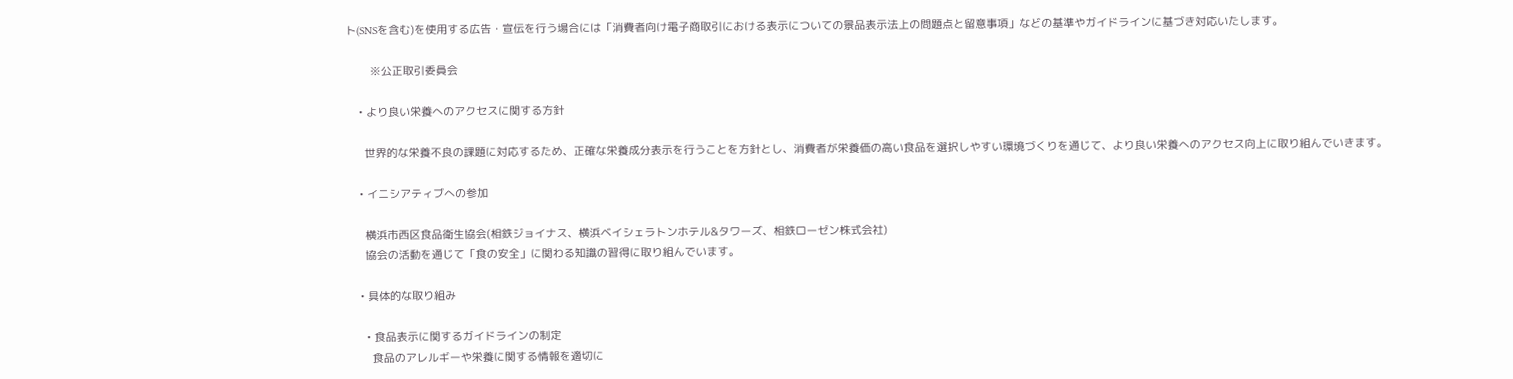ト(SNSを含む)を使用する広告・宣伝を行う場合には「消費者向け電子商取引における表示についての景品表示法上の問題点と留意事項」などの基準やガイドラインに基づき対応いたします。

        ※公正取引委員会

    • より良い栄養へのアクセスに関する方針

      世界的な栄養不良の課題に対応するため、正確な栄養成分表示を行うことを方針とし、消費者が栄養価の高い食品を選択しやすい環境づくりを通じて、より良い栄養へのアクセス向上に取り組んでいきます。

    • イニシアティブへの参加

      横浜市西区食品衛生協会(相鉄ジョイナス、横浜ベイシェラトンホテル&タワーズ、相鉄ローゼン株式会社)
      協会の活動を通じて「食の安全」に関わる知識の習得に取り組んでいます。

    • 具体的な取り組み

      • 食品表示に関するガイドラインの制定
        食品のアレルギーや栄養に関する情報を適切に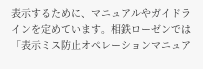表示するために、マニュアルやガイドラインを定めています。相鉄ローゼンでは「表示ミス防止オペレーションマニュア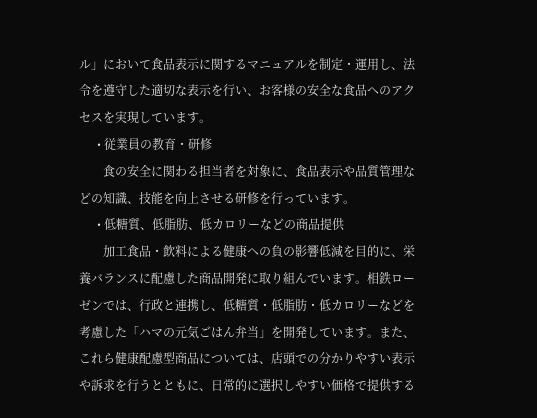ル」において食品表示に関するマニュアルを制定・運用し、法令を遵守した適切な表示を行い、お客様の安全な食品へのアクセスを実現しています。
      • 従業員の教育・研修
        食の安全に関わる担当者を対象に、食品表示や品質管理などの知識、技能を向上させる研修を行っています。
      • 低糖質、低脂肪、低カロリーなどの商品提供
        加工食品・飲料による健康への負の影響低減を目的に、栄養バランスに配慮した商品開発に取り組んでいます。相鉄ローゼンでは、行政と連携し、低糖質・低脂肪・低カロリーなどを考慮した「ハマの元気ごはん弁当」を開発しています。また、これら健康配慮型商品については、店頭での分かりやすい表示や訴求を行うとともに、日常的に選択しやすい価格で提供する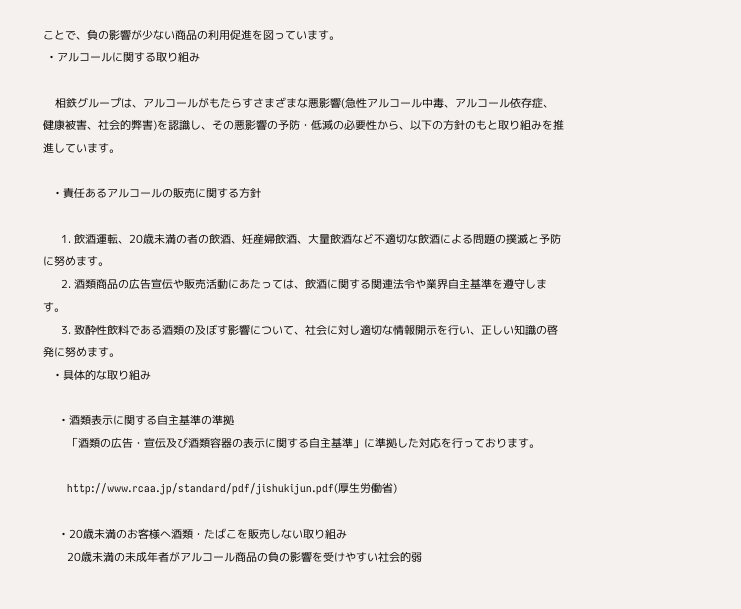ことで、負の影響が少ない商品の利用促進を図っています。
  • アルコールに関する取り組み

    相鉄グループは、アルコールがもたらすさまざまな悪影響(急性アルコール中毒、アルコール依存症、健康被害、社会的弊害)を認識し、その悪影響の予防・低減の必要性から、以下の方針のもと取り組みを推進しています。

    • 責任あるアルコールの販売に関する方針

      1. 飲酒運転、20歳未満の者の飲酒、妊産婦飲酒、大量飲酒など不適切な飲酒による問題の撲滅と予防に努めます。
      2. 酒類商品の広告宣伝や販売活動にあたっては、飲酒に関する関連法令や業界自主基準を遵守します。
      3. 致酔性飲料である酒類の及ぼす影響について、社会に対し適切な情報開示を行い、正しい知識の啓発に努めます。
    • 具体的な取り組み

      • 酒類表示に関する自主基準の準拠
        「酒類の広告・宣伝及び酒類容器の表示に関する自主基準」に準拠した対応を行っております。

        http://www.rcaa.jp/standard/pdf/jishukijun.pdf(厚生労働省)

      • 20歳未満のお客様へ酒類・たばこを販売しない取り組み
        20歳未満の未成年者がアルコール商品の負の影響を受けやすい社会的弱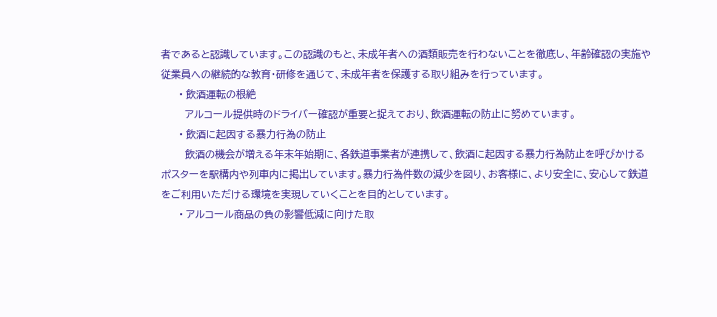者であると認識しています。この認識のもと、未成年者への酒類販売を行わないことを徹底し、年齢確認の実施や従業員への継続的な教育・研修を通じて、未成年者を保護する取り組みを行っています。
      • 飲酒運転の根絶
        アルコール提供時のドライバー確認が重要と捉えており、飲酒運転の防止に努めています。
      • 飲酒に起因する暴力行為の防止
        飲酒の機会が増える年末年始期に、各鉄道事業者が連携して、飲酒に起因する暴力行為防止を呼びかけるポスターを駅構内や列車内に掲出しています。暴力行為件数の減少を図り、お客様に、より安全に、安心して鉄道をご利用いただける環境を実現していくことを目的としています。
      • アルコール商品の負の影響低減に向けた取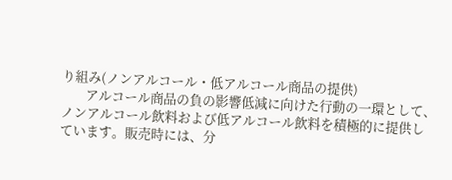り組み(ノンアルコール・低アルコール商品の提供)
        アルコール商品の負の影響低減に向けた行動の一環として、ノンアルコール飲料および低アルコール飲料を積極的に提供しています。販売時には、分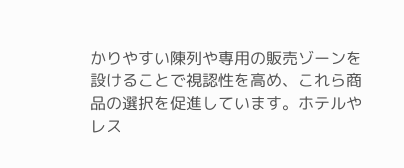かりやすい陳列や専用の販売ゾーンを設けることで視認性を高め、これら商品の選択を促進しています。ホテルやレス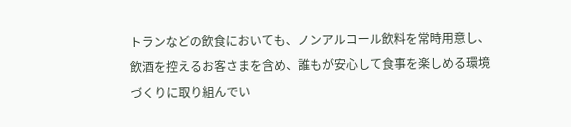トランなどの飲食においても、ノンアルコール飲料を常時用意し、飲酒を控えるお客さまを含め、誰もが安心して食事を楽しめる環境づくりに取り組んでい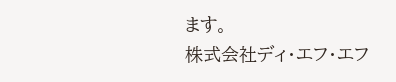ます。
株式会社ディ・エフ・エフ